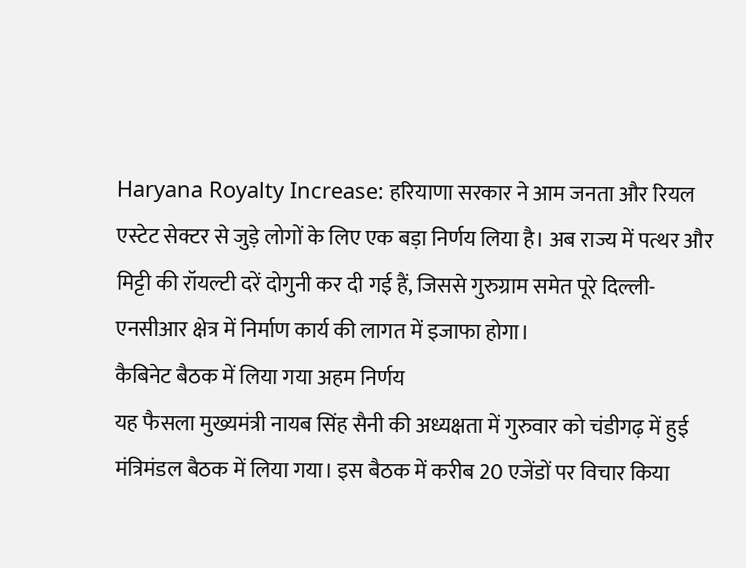Haryana Royalty Increase: हरियाणा सरकार ने आम जनता और रियल एस्टेट सेक्टर से जुड़े लोगों के लिए एक बड़ा निर्णय लिया है। अब राज्य में पत्थर और मिट्टी की रॉयल्टी दरें दोगुनी कर दी गई हैं, जिससे गुरुग्राम समेत पूरे दिल्ली-एनसीआर क्षेत्र में निर्माण कार्य की लागत में इजाफा होगा।
कैबिनेट बैठक में लिया गया अहम निर्णय
यह फैसला मुख्यमंत्री नायब सिंह सैनी की अध्यक्षता में गुरुवार को चंडीगढ़ में हुई मंत्रिमंडल बैठक में लिया गया। इस बैठक में करीब 20 एजेंडों पर विचार किया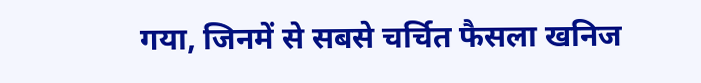गया, जिनमें से सबसे चर्चित फैसला खनिज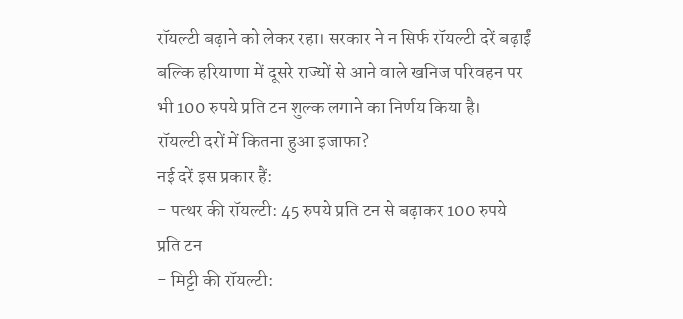रॉयल्टी बढ़ाने को लेकर रहा। सरकार ने न सिर्फ रॉयल्टी दरें बढ़ाईं बल्कि हरियाणा में दूसरे राज्यों से आने वाले खनिज परिवहन पर भी 100 रुपये प्रति टन शुल्क लगाने का निर्णय किया है।
रॉयल्टी दरों में कितना हुआ इजाफा?
नई दरें इस प्रकार हैं:
- पत्थर की रॉयल्टी: 45 रुपये प्रति टन से बढ़ाकर 100 रुपये प्रति टन
- मिट्टी की रॉयल्टी: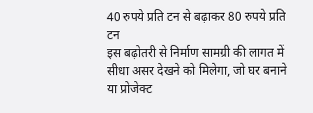40 रुपये प्रति टन से बढ़ाकर 80 रुपये प्रति टन
इस बढ़ोतरी से निर्माण सामग्री की लागत में सीधा असर देखने को मिलेगा, जो घर बनाने या प्रोजेक्ट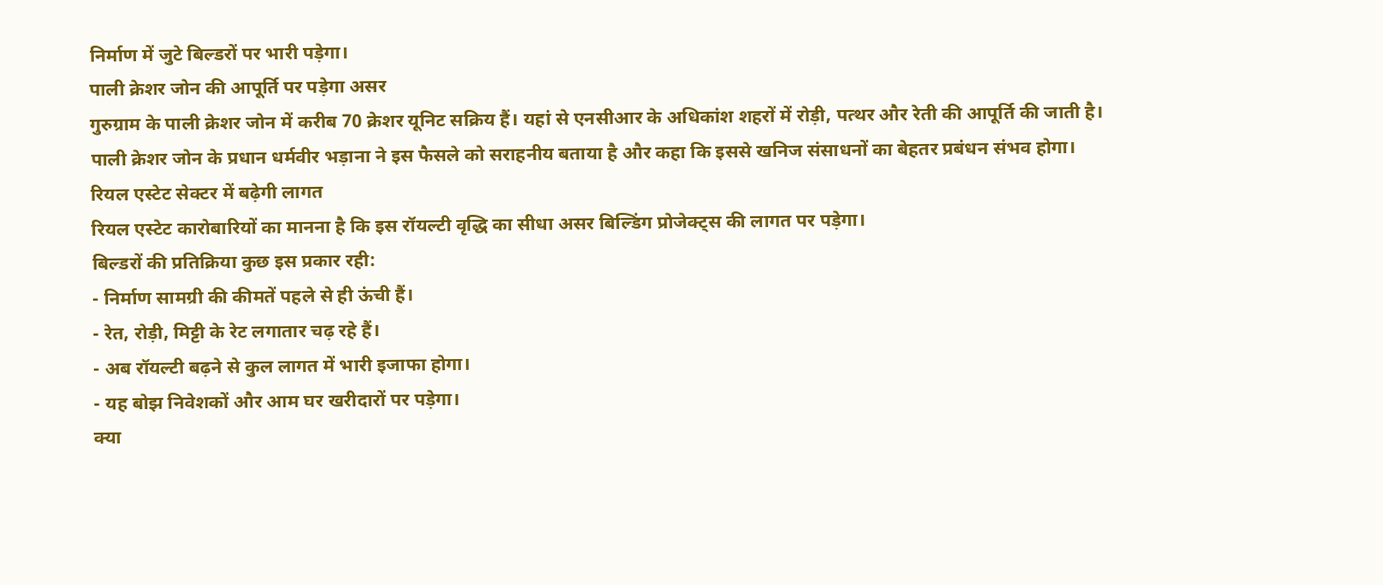निर्माण में जुटे बिल्डरों पर भारी पड़ेगा।
पाली क्रेशर जोन की आपूर्ति पर पड़ेगा असर
गुरुग्राम के पाली क्रेशर जोन में करीब 70 क्रेशर यूनिट सक्रिय हैं। यहां से एनसीआर के अधिकांश शहरों में रोड़ी, पत्थर और रेती की आपूर्ति की जाती है।
पाली क्रेशर जोन के प्रधान धर्मवीर भड़ाना ने इस फैसले को सराहनीय बताया है और कहा कि इससे खनिज संसाधनों का बेहतर प्रबंधन संभव होगा।
रियल एस्टेट सेक्टर में बढ़ेगी लागत
रियल एस्टेट कारोबारियों का मानना है कि इस रॉयल्टी वृद्धि का सीधा असर बिल्डिंग प्रोजेक्ट्स की लागत पर पड़ेगा।
बिल्डरों की प्रतिक्रिया कुछ इस प्रकार रही:
- निर्माण सामग्री की कीमतें पहले से ही ऊंची हैं।
- रेत, रोड़ी, मिट्टी के रेट लगातार चढ़ रहे हैं।
- अब रॉयल्टी बढ़ने से कुल लागत में भारी इजाफा होगा।
- यह बोझ निवेशकों और आम घर खरीदारों पर पड़ेगा।
क्या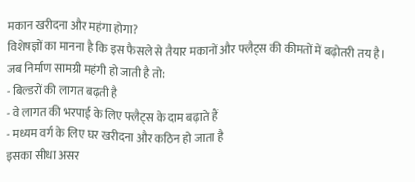मकान खरीदना और महंगा होगा?
विशेषज्ञों का मानना है कि इस फैसले से तैयार मकानों और फ्लैट्स की कीमतों में बढ़ोतरी तय है।
जब निर्माण सामग्री महंगी हो जाती है तो:
- बिल्डरों की लागत बढ़ती है
- वे लागत की भरपाई के लिए फ्लैट्स के दाम बढ़ाते हैं
- मध्यम वर्ग के लिए घर खरीदना और कठिन हो जाता है
इसका सीधा असर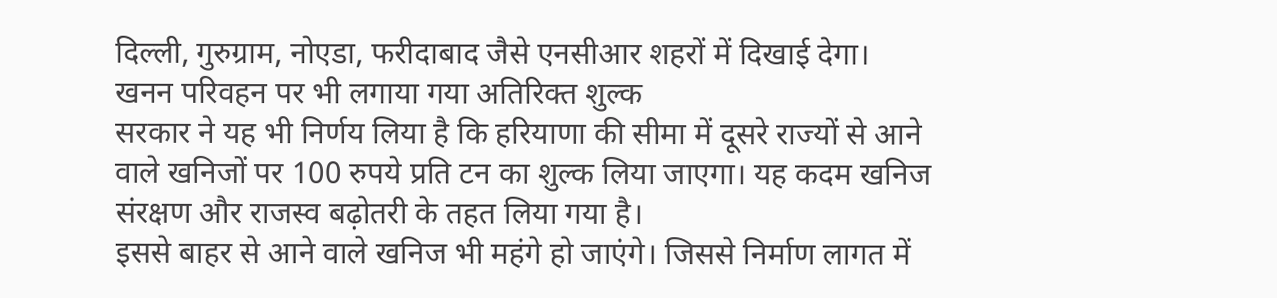दिल्ली, गुरुग्राम, नोएडा, फरीदाबाद जैसे एनसीआर शहरों में दिखाई देगा।
खनन परिवहन पर भी लगाया गया अतिरिक्त शुल्क
सरकार ने यह भी निर्णय लिया है कि हरियाणा की सीमा में दूसरे राज्यों से आने वाले खनिजों पर 100 रुपये प्रति टन का शुल्क लिया जाएगा। यह कदम खनिज संरक्षण और राजस्व बढ़ोतरी के तहत लिया गया है।
इससे बाहर से आने वाले खनिज भी महंगे हो जाएंगे। जिससे निर्माण लागत में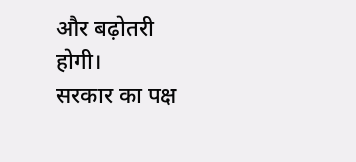और बढ़ोतरी होगी।
सरकार का पक्ष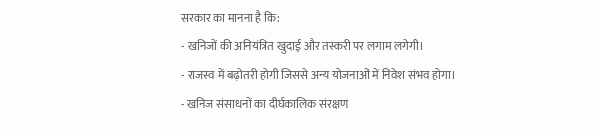सरकार का मानना है कि:
- खनिजों की अनियंत्रित खुदाई और तस्करी पर लगाम लगेगी।
- राजस्व में बढ़ोतरी होगी जिससे अन्य योजनाओं में निवेश संभव होगा।
- खनिज संसाधनों का दीर्घकालिक संरक्षण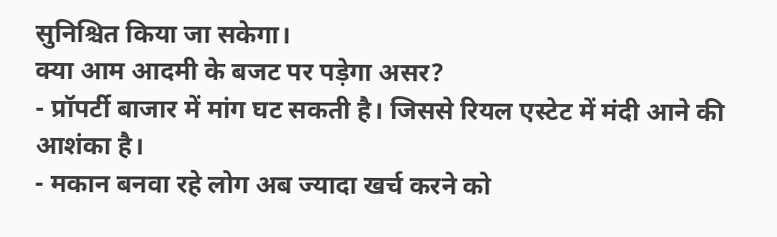सुनिश्चित किया जा सकेगा।
क्या आम आदमी के बजट पर पड़ेगा असर?
- प्रॉपर्टी बाजार में मांग घट सकती है। जिससे रियल एस्टेट में मंदी आने की आशंका है।
- मकान बनवा रहे लोग अब ज्यादा खर्च करने को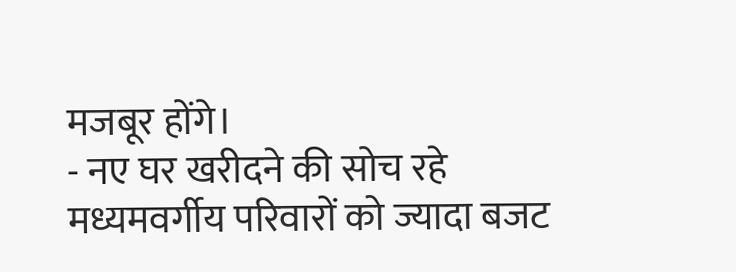मजबूर होंगे।
- नए घर खरीदने की सोच रहे मध्यमवर्गीय परिवारों को ज्यादा बजट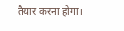तैयार करना होगा।